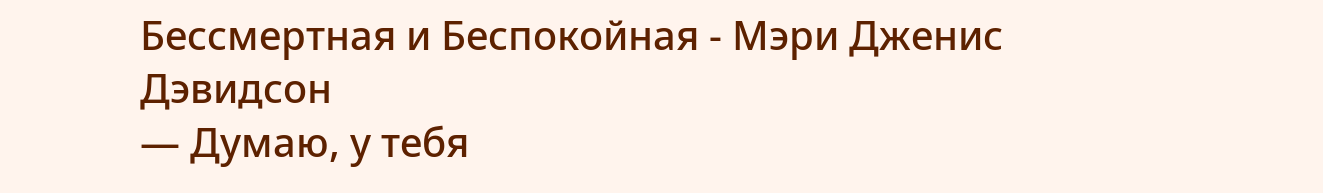Бессмертная и Беспокойная - Мэри Дженис Дэвидсон
— Думаю, у тебя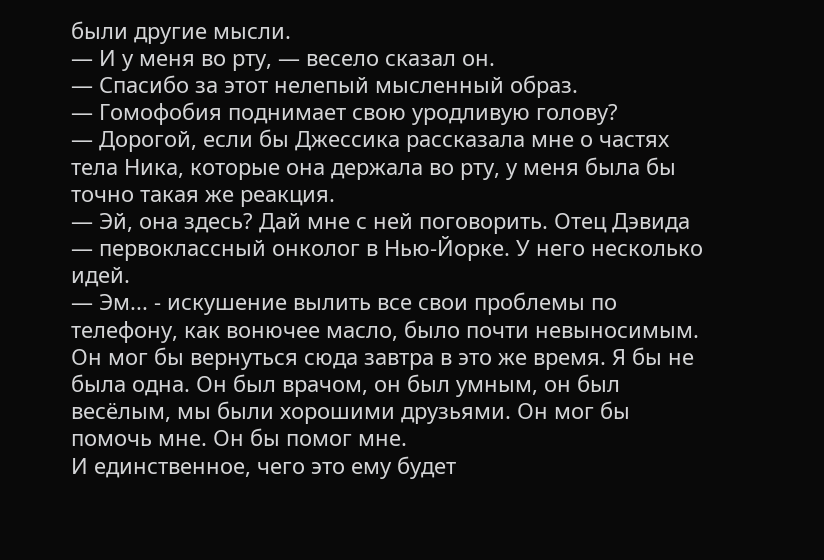были другие мысли.
— И у меня во рту, — весело сказал он.
— Спасибо за этот нелепый мысленный образ.
— Гомофобия поднимает свою уродливую голову?
— Дорогой, если бы Джессика рассказала мне о частях тела Ника, которые она держала во рту, у меня была бы точно такая же реакция.
— Эй, она здесь? Дай мне с ней поговорить. Отец Дэвида — первоклассный онколог в Нью-Йорке. У него несколько идей.
— Эм... - искушение вылить все свои проблемы по телефону, как вонючее масло, было почти невыносимым. Он мог бы вернуться сюда завтра в это же время. Я бы не была одна. Он был врачом, он был умным, он был весёлым, мы были хорошими друзьями. Он мог бы помочь мне. Он бы помог мне.
И единственное, чего это ему будет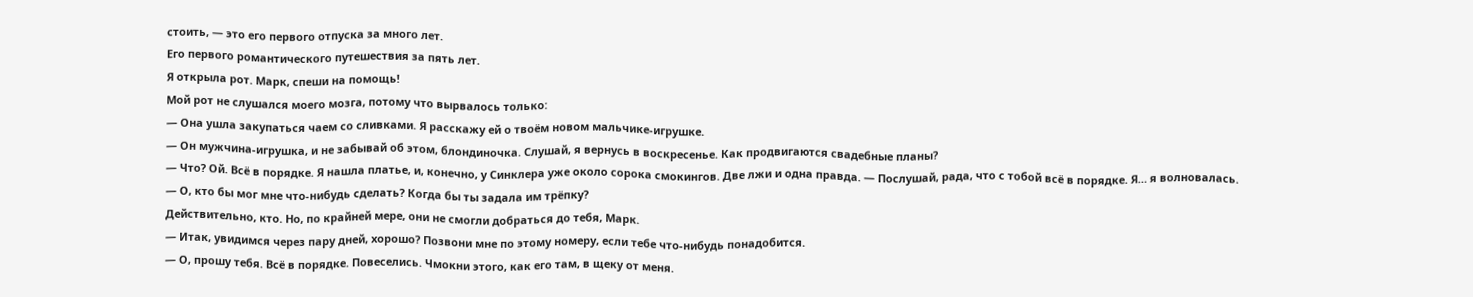стоить, — это его первого отпуска за много лет.
Его первого романтического путешествия за пять лет.
Я открыла рот. Марк, спеши на помощь!
Мой рот не слушался моего мозга, потому что вырвалось только:
— Она ушла закупаться чаем со сливками. Я расскажу ей о твоём новом мальчике-игрушке.
— Он мужчина-игрушка, и не забывай об этом, блондиночка. Слушай, я вернусь в воскресенье. Как продвигаются свадебные планы?
— Что? Ой. Всё в порядке. Я нашла платье, и, конечно, у Синклера уже около сорока смокингов. Две лжи и одна правда. — Послушай, рада, что с тобой всё в порядке. Я… я волновалась.
— О, кто бы мог мне что-нибудь сделать? Когда бы ты задала им трёпку?
Действительно, кто. Но, по крайней мере, они не смогли добраться до тебя, Марк.
— Итак, увидимся через пару дней, хорошо? Позвони мне по этому номеру, если тебе что-нибудь понадобится.
— О, прошу тебя. Всё в порядке. Повеселись. Чмокни этого, как его там, в щеку от меня.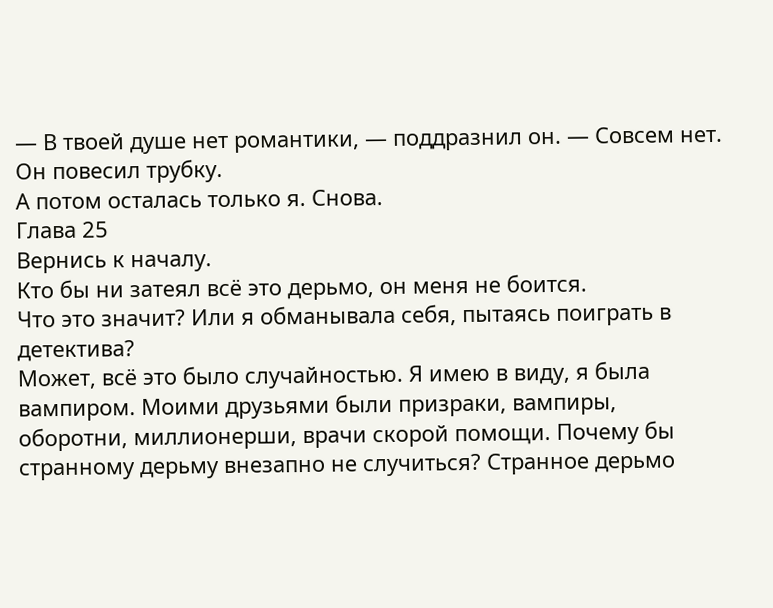— В твоей душе нет романтики, — поддразнил он. — Совсем нет.
Он повесил трубку.
А потом осталась только я. Снова.
Глава 25
Вернись к началу.
Кто бы ни затеял всё это дерьмо, он меня не боится.
Что это значит? Или я обманывала себя, пытаясь поиграть в детектива?
Может, всё это было случайностью. Я имею в виду, я была вампиром. Моими друзьями были призраки, вампиры, оборотни, миллионерши, врачи скорой помощи. Почему бы странному дерьму внезапно не случиться? Странное дерьмо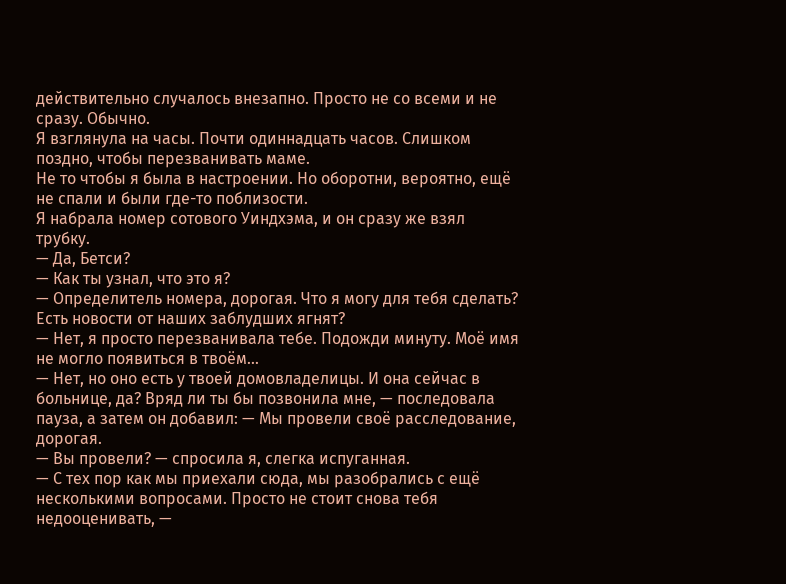действительно случалось внезапно. Просто не со всеми и не сразу. Обычно.
Я взглянула на часы. Почти одиннадцать часов. Слишком поздно, чтобы перезванивать маме.
Не то чтобы я была в настроении. Но оборотни, вероятно, ещё не спали и были где-то поблизости.
Я набрала номер сотового Уиндхэма, и он сразу же взял трубку.
— Да, Бетси?
— Как ты узнал, что это я?
— Определитель номера, дорогая. Что я могу для тебя сделать? Есть новости от наших заблудших ягнят?
— Нет, я просто перезванивала тебе. Подожди минуту. Моё имя не могло появиться в твоём…
— Нет, но оно есть у твоей домовладелицы. И она сейчас в больнице, да? Вряд ли ты бы позвонила мне, — последовала пауза, а затем он добавил: — Мы провели своё расследование, дорогая.
— Вы провели? — спросила я, слегка испуганная.
— С тех пор как мы приехали сюда, мы разобрались с ещё несколькими вопросами. Просто не стоит снова тебя недооценивать, —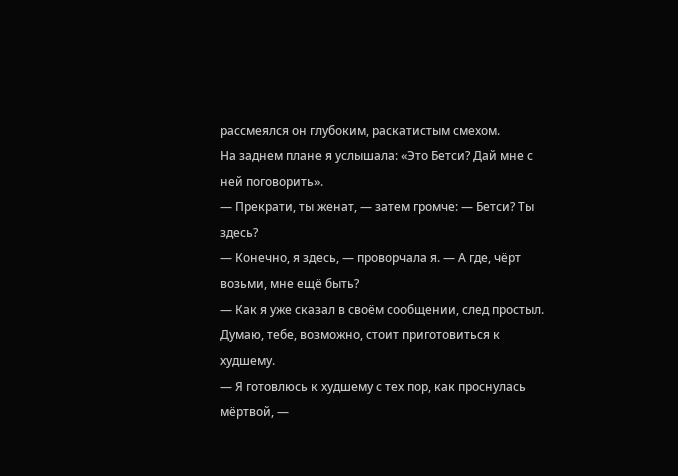рассмеялся он глубоким, раскатистым смехом.
На заднем плане я услышала: «Это Бетси? Дай мне с ней поговорить».
— Прекрати, ты женат, — затем громче: — Бетси? Ты здесь?
— Конечно, я здесь, — проворчала я. — А где, чёрт возьми, мне ещё быть?
— Как я уже сказал в своём сообщении, след простыл. Думаю, тебе, возможно, стоит приготовиться к худшему.
— Я готовлюсь к худшему с тех пор, как проснулась мёртвой, —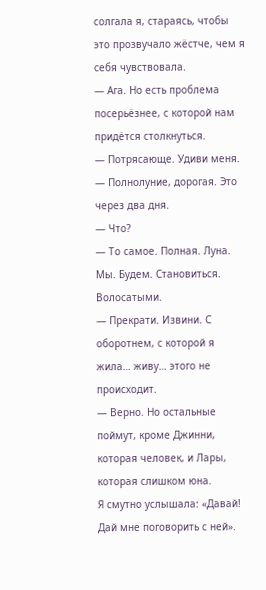солгала я, стараясь, чтобы это прозвучало жёстче, чем я себя чувствовала.
— Ага. Но есть проблема посерьёзнее, с которой нам придётся столкнуться.
— Потрясающе. Удиви меня.
— Полнолуние, дорогая. Это через два дня.
— Что?
— То самое. Полная. Луна. Мы. Будем. Становиться. Волосатыми.
— Прекрати. Извини. С оборотнем, с которой я жила… живу… этого не происходит.
— Верно. Но остальные поймут, кроме Джинни, которая человек, и Лары, которая слишком юна.
Я смутно услышала: «Давай! Дай мне поговорить с ней».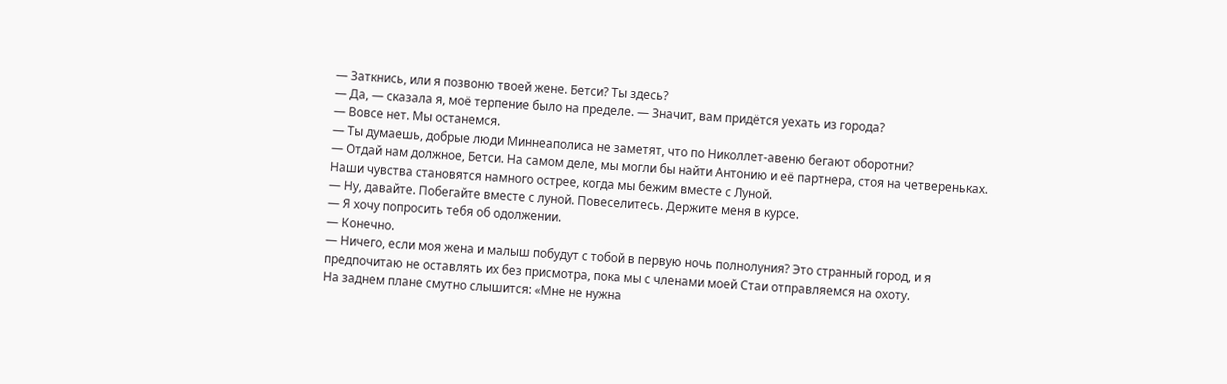— Заткнись, или я позвоню твоей жене. Бетси? Ты здесь?
— Да, — сказала я, моё терпение было на пределе. — Значит, вам придётся уехать из города?
— Вовсе нет. Мы останемся.
— Ты думаешь, добрые люди Миннеаполиса не заметят, что по Николлет-авеню бегают оборотни?
— Отдай нам должное, Бетси. На самом деле, мы могли бы найти Антонию и её партнера, стоя на четвереньках. Наши чувства становятся намного острее, когда мы бежим вместе с Луной.
— Ну, давайте. Побегайте вместе с луной. Повеселитесь. Держите меня в курсе.
— Я хочу попросить тебя об одолжении.
— Конечно.
— Ничего, если моя жена и малыш побудут с тобой в первую ночь полнолуния? Это странный город, и я предпочитаю не оставлять их без присмотра, пока мы с членами моей Стаи отправляемся на охоту.
На заднем плане смутно слышится: «Мне не нужна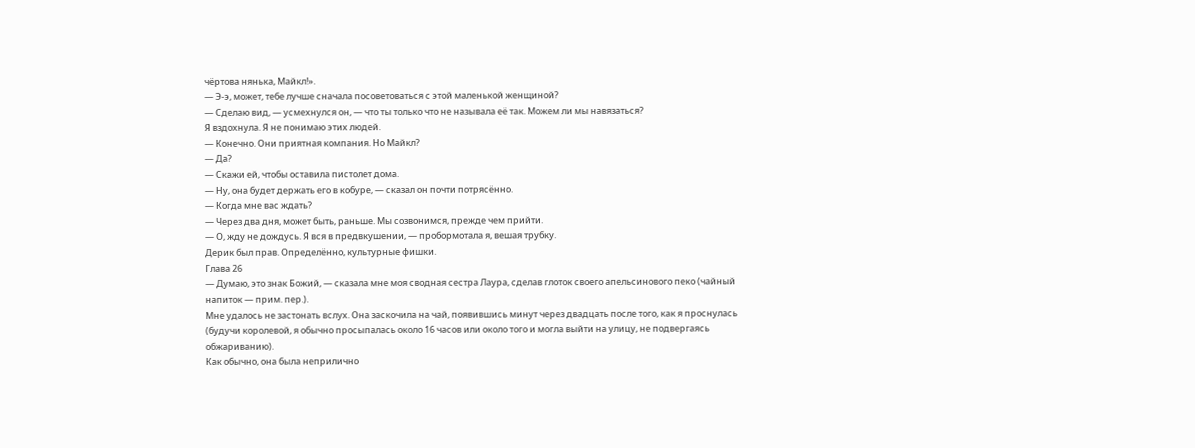чёртова нянька, Майкл!».
— Э-э, может, тебе лучше сначала посоветоваться с этой маленькой женщиной?
— Сделаю вид, — усмехнулся он, — что ты только что не называла её так. Можем ли мы навязаться?
Я вздохнула. Я не понимаю этих людей.
— Конечно. Они приятная компания. Но Майкл?
— Да?
— Скажи ей, чтобы оставила пистолет дома.
— Ну, она будет держать его в кобуре, — сказал он почти потрясённо.
— Когда мне вас ждать?
— Через два дня, может быть, раньше. Мы созвонимся, прежде чем прийти.
— О, жду не дождусь. Я вся в предвкушении, — пробормотала я, вешая трубку.
Дерик был прав. Определённо, культурные фишки.
Глава 26
— Думаю, это знак Божий, — сказала мне моя сводная сестра Лаура, сделав глоток своего апельсинового пеко (чайный напиток — прим. пер.).
Мне удалось не застонать вслух. Она заскочила на чай, появившись минут через двадцать после того, как я проснулась (будучи королевой, я обычно просыпалась около 16 часов или около того и могла выйти на улицу, не подвергаясь обжариванию).
Как обычно, она была неприлично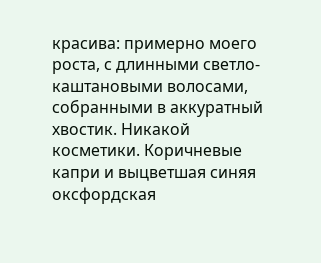красива: примерно моего роста, с длинными светло-каштановыми волосами, собранными в аккуратный хвостик. Никакой косметики. Коричневые капри и выцветшая синяя оксфордская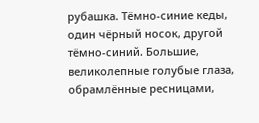рубашка. Тёмно-синие кеды, один чёрный носок, другой тёмно-синий. Большие, великолепные голубые глаза, обрамлённые ресницами,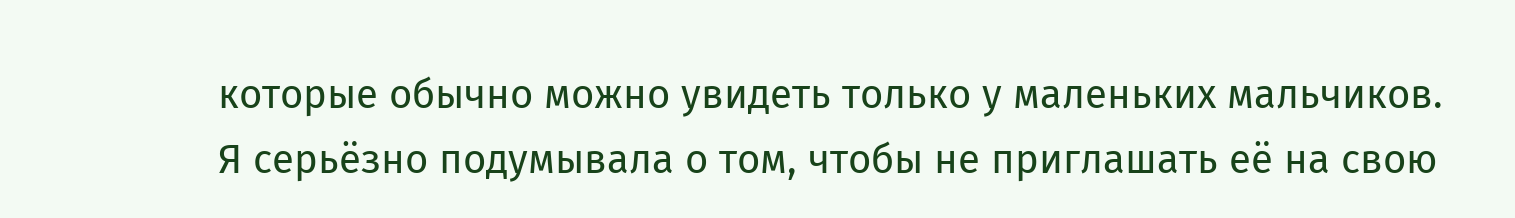которые обычно можно увидеть только у маленьких мальчиков.
Я серьёзно подумывала о том, чтобы не приглашать её на свою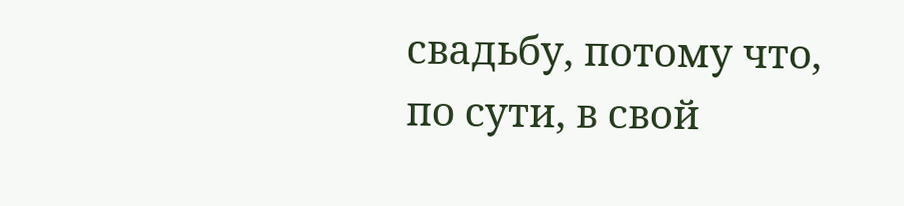свадьбу, потому что, по сути, в свой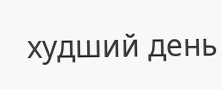худший день